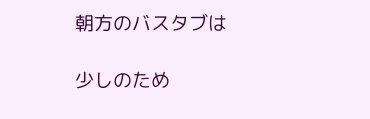朝方のバスタブは

少しのため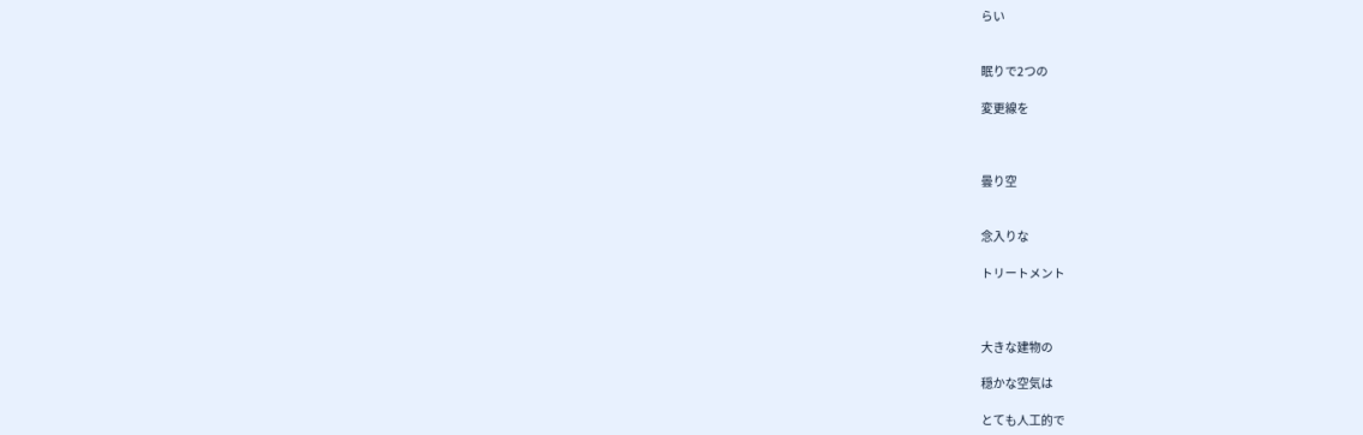らい


眠りで2つの

変更線を



曇り空


念入りな

トリートメント



大きな建物の

穏かな空気は

とても人工的で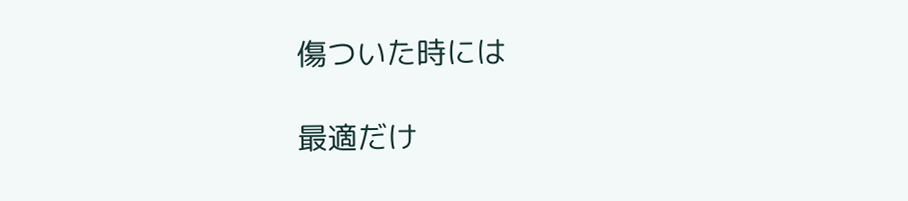傷ついた時には

最適だけ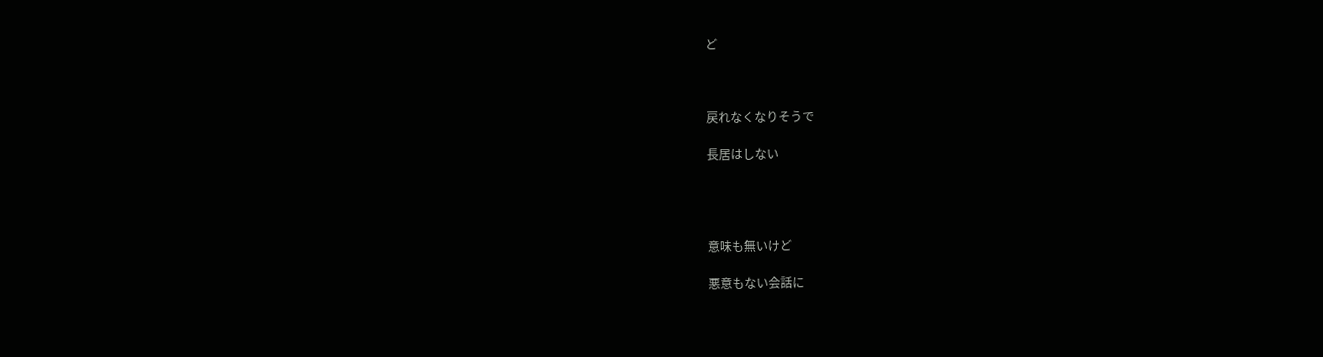ど



戻れなくなりそうで

長居はしない




意味も無いけど

悪意もない会話に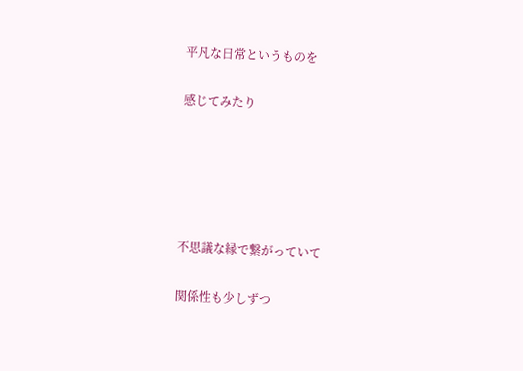平凡な日常というものを

感じてみたり





不思議な縁で繋がっていて

関係性も少しずつ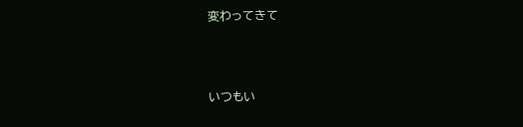変わってきて



いつもい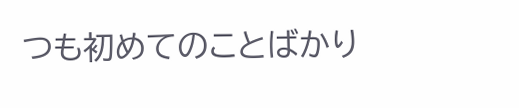つも初めてのことばかり